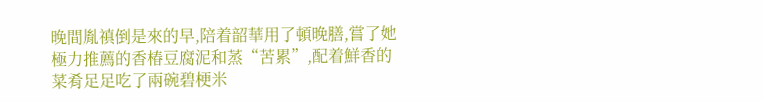晚間胤禛倒是來的早,陪着韶華用了頓晚膳,嘗了她極力推薦的香椿豆腐泥和蒸“苦累”,配着鮮香的菜肴足足吃了兩碗碧梗米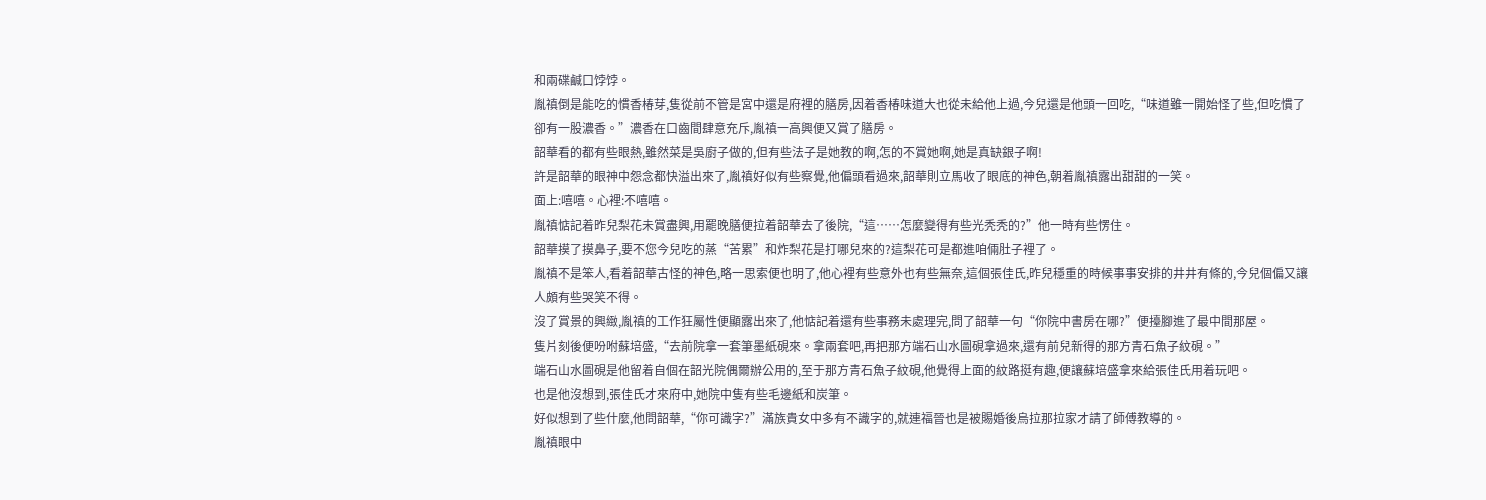和兩碟鹹口饽饽。
胤禛倒是能吃的慣香椿芽,隻從前不管是宮中還是府裡的膳房,因着香椿味道大也從未給他上過,今兒還是他頭一回吃,“味道雖一開始怪了些,但吃慣了卻有一股濃香。”濃香在口齒間肆意充斥,胤禛一高興便又賞了膳房。
韶華看的都有些眼熱,雖然菜是吳廚子做的,但有些法子是她教的啊,怎的不賞她啊,她是真缺銀子啊!
許是韶華的眼神中怨念都快溢出來了,胤禛好似有些察覺,他偏頭看過來,韶華則立馬收了眼底的神色,朝着胤禛露出甜甜的一笑。
面上:嘻嘻。心裡:不嘻嘻。
胤禛惦記着昨兒梨花未賞盡興,用罷晚膳便拉着韶華去了後院,“這……怎麼變得有些光秃秃的?”他一時有些愣住。
韶華摸了摸鼻子,要不您今兒吃的蒸“苦累”和炸梨花是打哪兒來的?這梨花可是都進咱倆肚子裡了。
胤禛不是笨人,看着韶華古怪的神色,略一思索便也明了,他心裡有些意外也有些無奈,這個張佳氏,昨兒穩重的時候事事安排的井井有條的,今兒個偏又讓人頗有些哭笑不得。
沒了賞景的興緻,胤禛的工作狂屬性便顯露出來了,他惦記着還有些事務未處理完,問了韶華一句“你院中書房在哪?”便擡腳進了最中間那屋。
隻片刻後便吩咐蘇培盛,“去前院拿一套筆墨紙硯來。拿兩套吧,再把那方端石山水圖硯拿過來,還有前兒新得的那方青石魚子紋硯。”
端石山水圖硯是他留着自個在韶光院偶爾辦公用的,至于那方青石魚子紋硯,他覺得上面的紋路挺有趣,便讓蘇培盛拿來給張佳氏用着玩吧。
也是他沒想到,張佳氏才來府中,她院中隻有些毛邊紙和炭筆。
好似想到了些什麼,他問韶華,“你可識字?”滿族貴女中多有不識字的,就連福晉也是被賜婚後烏拉那拉家才請了師傅教導的。
胤禛眼中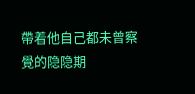帶着他自己都未曾察覺的隐隐期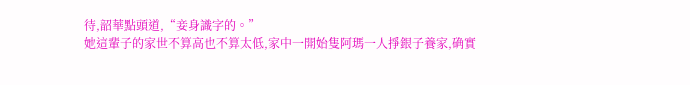待,韶華點頭道,“妾身識字的。”
她這輩子的家世不算高也不算太低,家中一開始隻阿瑪一人掙銀子養家,确實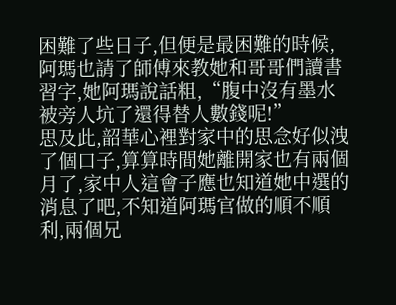困難了些日子,但便是最困難的時候,阿瑪也請了師傅來教她和哥哥們讀書習字,她阿瑪說話粗,“腹中沒有墨水被旁人坑了還得替人數錢呢!”
思及此,韶華心裡對家中的思念好似洩了個口子,算算時間她離開家也有兩個月了,家中人這會子應也知道她中選的消息了吧,不知道阿瑪官做的順不順利,兩個兄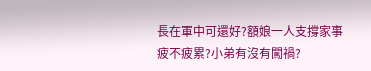長在軍中可還好?額娘一人支撐家事疲不疲累?小弟有沒有闖禍?